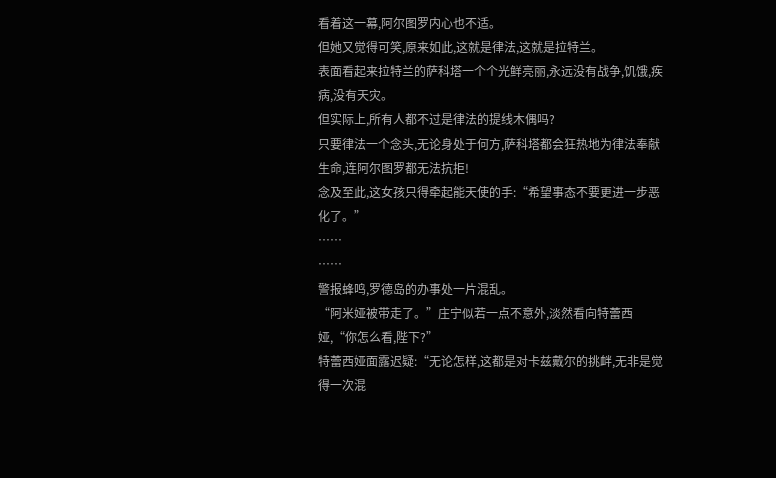看着这一幕,阿尔图罗内心也不适。
但她又觉得可笑,原来如此,这就是律法,这就是拉特兰。
表面看起来拉特兰的萨科塔一个个光鲜亮丽,永远没有战争,饥饿,疾病,没有天灾。
但实际上,所有人都不过是律法的提线木偶吗?
只要律法一个念头,无论身处于何方,萨科塔都会狂热地为律法奉献生命,连阿尔图罗都无法抗拒!
念及至此,这女孩只得牵起能天使的手:“希望事态不要更进一步恶化了。”
……
……
警报蜂鸣,罗德岛的办事处一片混乱。
“阿米娅被带走了。”庄宁似若一点不意外,淡然看向特蕾西娅,“你怎么看,陛下?”
特蕾西娅面露迟疑:“无论怎样,这都是对卡兹戴尔的挑衅,无非是觉得一次混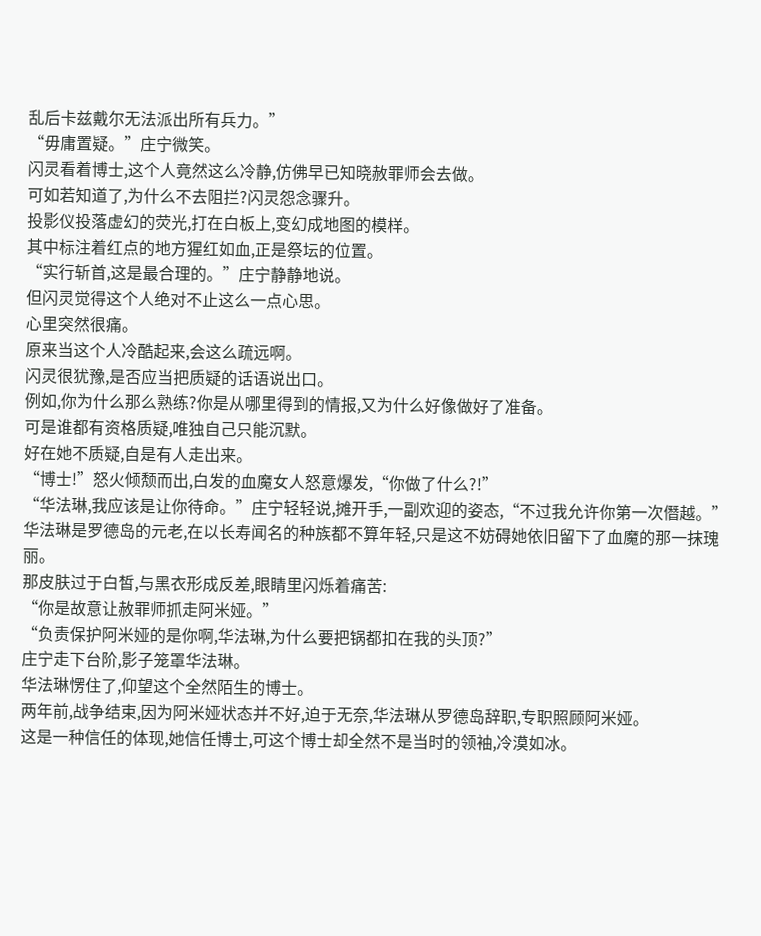乱后卡兹戴尔无法派出所有兵力。”
“毋庸置疑。”庄宁微笑。
闪灵看着博士,这个人竟然这么冷静,仿佛早已知晓赦罪师会去做。
可如若知道了,为什么不去阻拦?闪灵怨念骤升。
投影仪投落虚幻的荧光,打在白板上,变幻成地图的模样。
其中标注着红点的地方猩红如血,正是祭坛的位置。
“实行斩首,这是最合理的。”庄宁静静地说。
但闪灵觉得这个人绝对不止这么一点心思。
心里突然很痛。
原来当这个人冷酷起来,会这么疏远啊。
闪灵很犹豫,是否应当把质疑的话语说出口。
例如,你为什么那么熟练?你是从哪里得到的情报,又为什么好像做好了准备。
可是谁都有资格质疑,唯独自己只能沉默。
好在她不质疑,自是有人走出来。
“博士!”怒火倾颓而出,白发的血魔女人怒意爆发,“你做了什么?!”
“华法琳,我应该是让你待命。”庄宁轻轻说,摊开手,一副欢迎的姿态,“不过我允许你第一次僭越。”
华法琳是罗德岛的元老,在以长寿闻名的种族都不算年轻,只是这不妨碍她依旧留下了血魔的那一抹瑰丽。
那皮肤过于白皙,与黑衣形成反差,眼睛里闪烁着痛苦:
“你是故意让赦罪师抓走阿米娅。”
“负责保护阿米娅的是你啊,华法琳,为什么要把锅都扣在我的头顶?”
庄宁走下台阶,影子笼罩华法琳。
华法琳愣住了,仰望这个全然陌生的博士。
两年前,战争结束,因为阿米娅状态并不好,迫于无奈,华法琳从罗德岛辞职,专职照顾阿米娅。
这是一种信任的体现,她信任博士,可这个博士却全然不是当时的领袖,冷漠如冰。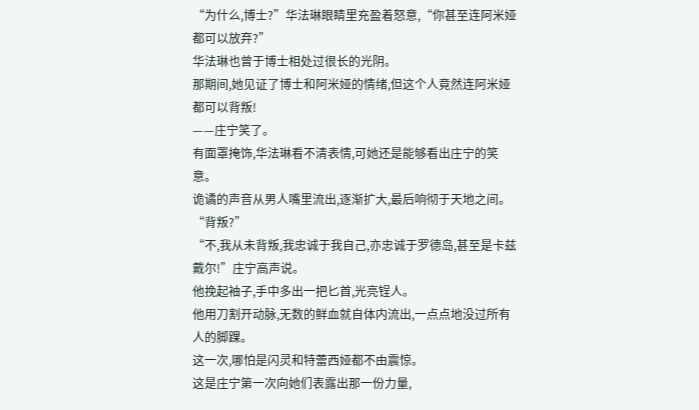“为什么,博士?”华法琳眼睛里充盈着怒意,“你甚至连阿米娅都可以放弃?”
华法琳也曾于博士相处过很长的光阴。
那期间,她见证了博士和阿米娅的情绪,但这个人竟然连阿米娅都可以背叛!
——庄宁笑了。
有面罩掩饰,华法琳看不清表情,可她还是能够看出庄宁的笑意。
诡谲的声音从男人嘴里流出,逐渐扩大,最后响彻于天地之间。
“背叛?”
“不,我从未背叛,我忠诚于我自己,亦忠诚于罗德岛,甚至是卡兹戴尔!”庄宁高声说。
他挽起袖子,手中多出一把匕首,光亮锃人。
他用刀割开动脉,无数的鲜血就自体内流出,一点点地没过所有人的脚踝。
这一次,哪怕是闪灵和特蕾西娅都不由震惊。
这是庄宁第一次向她们表露出那一份力量,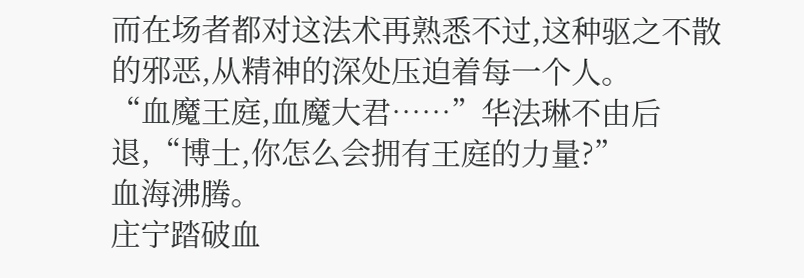而在场者都对这法术再熟悉不过,这种驱之不散的邪恶,从精神的深处压迫着每一个人。
“血魔王庭,血魔大君……”华法琳不由后退,“博士,你怎么会拥有王庭的力量?”
血海沸腾。
庄宁踏破血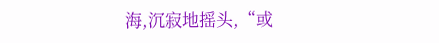海,沉寂地摇头,“或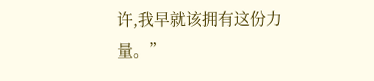许,我早就该拥有这份力量。”